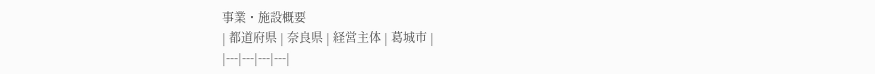事業・施設概要
| 都道府県 | 奈良県 | 経営主体 | 葛城市 |
|---|---|---|---|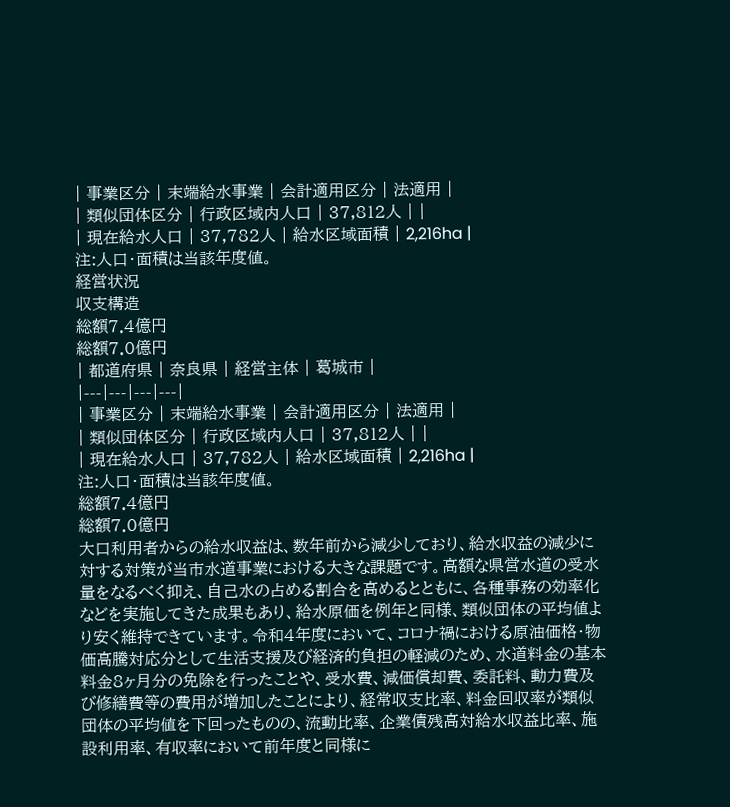| 事業区分 | 末端給水事業 | 会計適用区分 | 法適用 |
| 類似団体区分 | 行政区域内人口 | 37,812人 | |
| 現在給水人口 | 37,782人 | 給水区域面積 | 2,216ha |
注:人口・面積は当該年度値。
経営状況
収支構造
総額7.4億円
総額7.0億円
| 都道府県 | 奈良県 | 経営主体 | 葛城市 |
|---|---|---|---|
| 事業区分 | 末端給水事業 | 会計適用区分 | 法適用 |
| 類似団体区分 | 行政区域内人口 | 37,812人 | |
| 現在給水人口 | 37,782人 | 給水区域面積 | 2,216ha |
注:人口・面積は当該年度値。
総額7.4億円
総額7.0億円
大口利用者からの給水収益は、数年前から減少しており、給水収益の減少に対する対策が当市水道事業における大きな課題です。高額な県営水道の受水量をなるべく抑え、自己水の占める割合を高めるとともに、各種事務の効率化などを実施してきた成果もあり、給水原価を例年と同様、類似団体の平均値より安く維持できています。令和4年度において、コロナ禍における原油価格・物価高騰対応分として生活支援及び経済的負担の軽減のため、水道料金の基本料金8ヶ月分の免除を行ったことや、受水費、減価償却費、委託料、動力費及び修繕費等の費用が増加したことにより、経常収支比率、料金回収率が類似団体の平均値を下回ったものの、流動比率、企業債残高対給水収益比率、施設利用率、有収率において前年度と同様に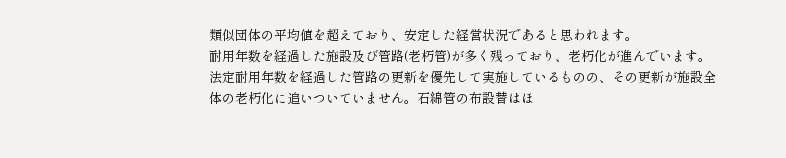類似団体の平均値を超えており、安定した経営状況であると思われます。
耐用年数を経過した施設及び管路(老朽管)が多く残っており、老朽化が進んでいます。法定耐用年数を経過した管路の更新を優先して実施しているものの、その更新が施設全体の老朽化に追いついていません。石綿管の布設替はほ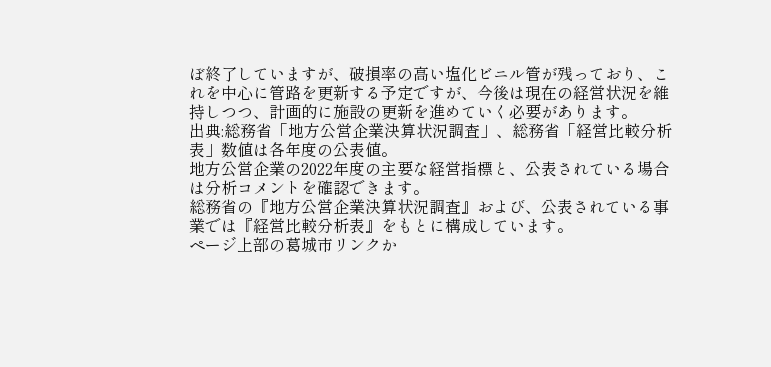ぼ終了していますが、破損率の高い塩化ビニル管が残っており、これを中心に管路を更新する予定ですが、今後は現在の経営状況を維持しつつ、計画的に施設の更新を進めていく必要があります。
出典:総務省「地方公営企業決算状況調査」、総務省「経営比較分析表」数値は各年度の公表値。
地方公営企業の2022年度の主要な経営指標と、公表されている場合は分析コメントを確認できます。
総務省の『地方公営企業決算状況調査』および、公表されている事業では『経営比較分析表』をもとに構成しています。
ページ上部の葛城市リンクか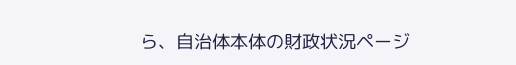ら、自治体本体の財政状況ページ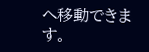へ移動できます。